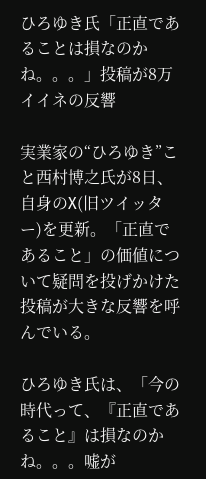ひろゆき氏「正直であることは損なのかね。。。」投稿が8万イイネの反響

実業家の“ひろゆき”こと西村博之氏が8日、自身のX(旧ツイッター)を更新。「正直であること」の価値について疑問を投げかけた投稿が大きな反響を呼んでいる。

ひろゆき氏は、「今の時代って、『正直であること』は損なのかね。。。嘘が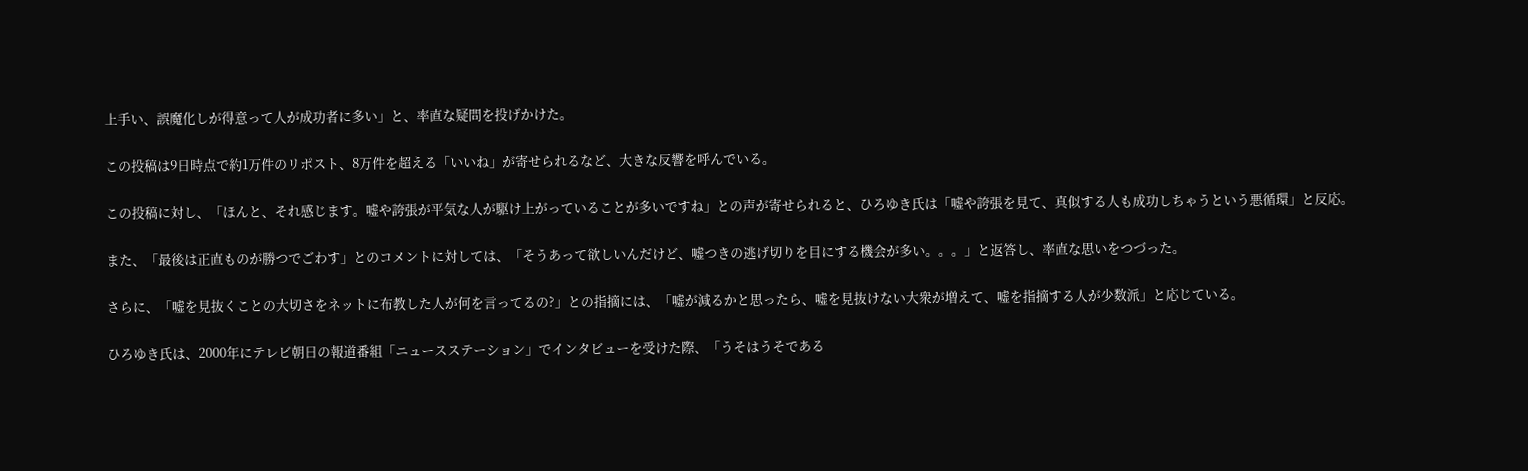上手い、誤魔化しが得意って人が成功者に多い」と、率直な疑問を投げかけた。

この投稿は9日時点で約1万件のリポスト、8万件を超える「いいね」が寄せられるなど、大きな反響を呼んでいる。

この投稿に対し、「ほんと、それ感じます。嘘や誇張が平気な人が駆け上がっていることが多いですね」との声が寄せられると、ひろゆき氏は「嘘や誇張を見て、真似する人も成功しちゃうという悪循環」と反応。

また、「最後は正直ものが勝つでごわす」とのコメントに対しては、「そうあって欲しいんだけど、嘘つきの逃げ切りを目にする機会が多い。。。」と返答し、率直な思いをつづった。

さらに、「嘘を見抜くことの大切さをネットに布教した人が何を言ってるの?」との指摘には、「嘘が減るかと思ったら、嘘を見抜けない大衆が増えて、嘘を指摘する人が少数派」と応じている。

ひろゆき氏は、2000年にテレビ朝日の報道番組「ニュースステーション」でインタビューを受けた際、「うそはうそである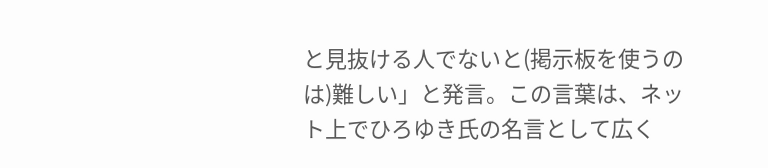と見抜ける人でないと(掲示板を使うのは)難しい」と発言。この言葉は、ネット上でひろゆき氏の名言として広く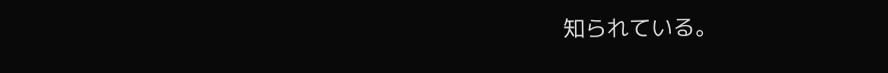知られている。